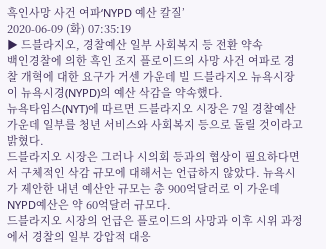흑인사망 사건 여파‘NYPD 예산 칼질’
2020-06-09 (화) 07:35:19
▶ 드블라지오, 경찰예산 일부 사회복지 등 전환 약속
백인경찰에 의한 흑인 조지 플로이드의 사망 사건 여파로 경찰 개혁에 대한 요구가 거센 가운데 빌 드블라지오 뉴욕시장이 뉴욕시경(NYPD)의 예산 삭감을 약속했다.
뉴욕타임스(NYT)에 따르면 드블라지오 시장은 7일 경찰예산 가운데 일부를 청년 서비스와 사회복지 등으로 돌릴 것이라고 밝혔다.
드블라지오 시장은 그러나 시의회 등과의 협상이 필요하다면서 구체적인 삭감 규모에 대해서는 언급하지 않았다. 뉴욕시가 제안한 내년 예산안 규모는 총 900억달러로 이 가운데 NYPD예산은 약 60억달러 규모다.
드블라지오 시장의 언급은 플로이드의 사망과 이후 시위 과정에서 경찰의 일부 강압적 대응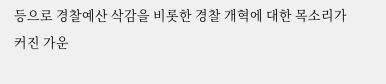등으로 경찰예산 삭감을 비롯한 경찰 개혁에 대한 목소리가 커진 가운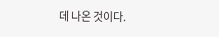데 나온 것이다.